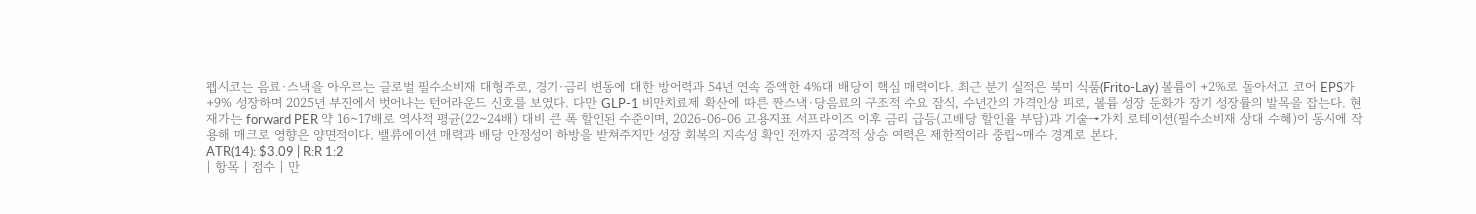펩시코는 음료·스낵을 아우르는 글로벌 필수소비재 대형주로, 경기·금리 변동에 대한 방어력과 54년 연속 증액한 4%대 배당이 핵심 매력이다. 최근 분기 실적은 북미 식품(Frito-Lay) 볼륨이 +2%로 돌아서고 코어 EPS가 +9% 성장하며 2025년 부진에서 벗어나는 턴어라운드 신호를 보였다. 다만 GLP-1 비만치료제 확산에 따른 짠스낵·당음료의 구조적 수요 잠식, 수년간의 가격인상 피로, 볼륨 성장 둔화가 장기 성장률의 발목을 잡는다. 현재가는 forward PER 약 16~17배로 역사적 평균(22~24배) 대비 큰 폭 할인된 수준이며, 2026-06-06 고용지표 서프라이즈 이후 금리 급등(고배당 할인율 부담)과 기술→가치 로테이션(필수소비재 상대 수혜)이 동시에 작용해 매크로 영향은 양면적이다. 밸류에이션 매력과 배당 안정성이 하방을 받쳐주지만 성장 회복의 지속성 확인 전까지 공격적 상승 여력은 제한적이라 중립~매수 경계로 본다.
ATR(14): $3.09 | R:R 1:2
| 항목 | 점수 | 만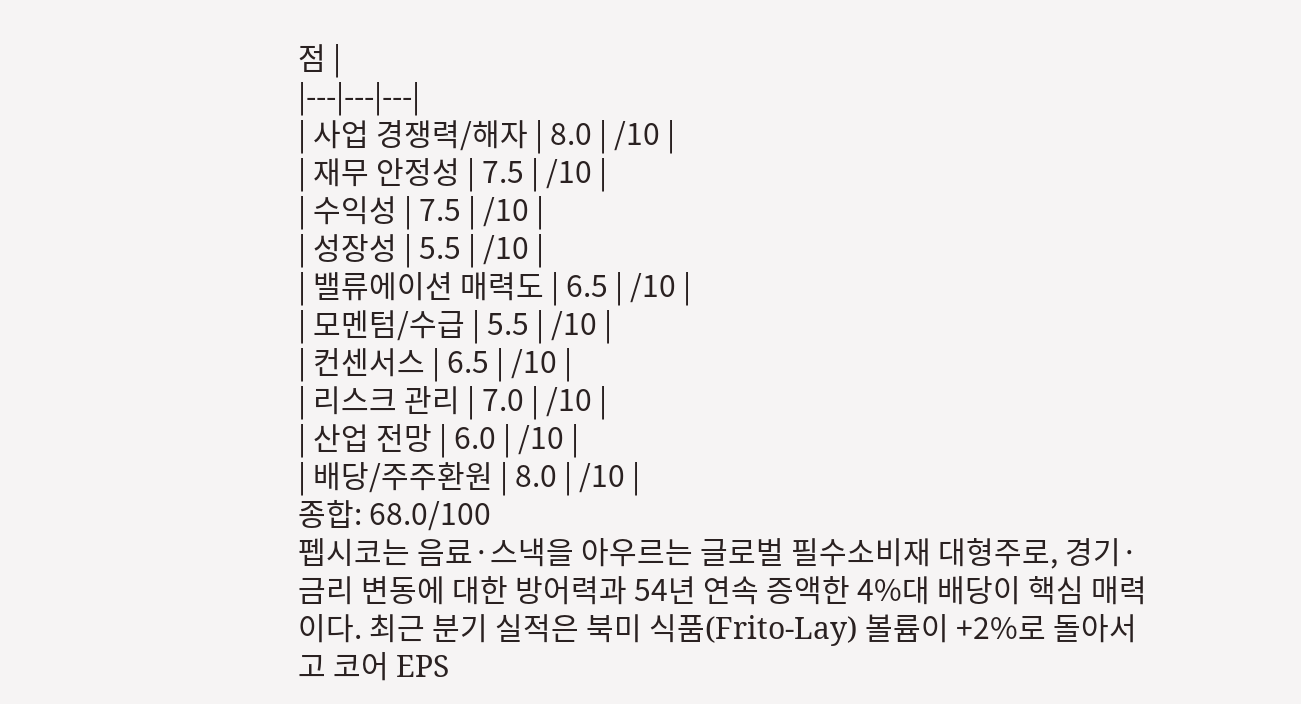점 |
|---|---|---|
| 사업 경쟁력/해자 | 8.0 | /10 |
| 재무 안정성 | 7.5 | /10 |
| 수익성 | 7.5 | /10 |
| 성장성 | 5.5 | /10 |
| 밸류에이션 매력도 | 6.5 | /10 |
| 모멘텀/수급 | 5.5 | /10 |
| 컨센서스 | 6.5 | /10 |
| 리스크 관리 | 7.0 | /10 |
| 산업 전망 | 6.0 | /10 |
| 배당/주주환원 | 8.0 | /10 |
종합: 68.0/100
펩시코는 음료·스낵을 아우르는 글로벌 필수소비재 대형주로, 경기·금리 변동에 대한 방어력과 54년 연속 증액한 4%대 배당이 핵심 매력이다. 최근 분기 실적은 북미 식품(Frito-Lay) 볼륨이 +2%로 돌아서고 코어 EPS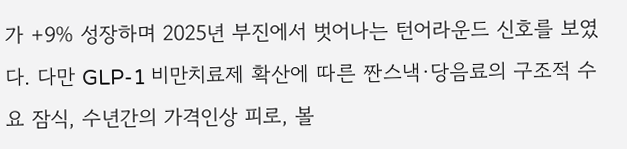가 +9% 성장하며 2025년 부진에서 벗어나는 턴어라운드 신호를 보였다. 다만 GLP-1 비만치료제 확산에 따른 짠스낵·당음료의 구조적 수요 잠식, 수년간의 가격인상 피로, 볼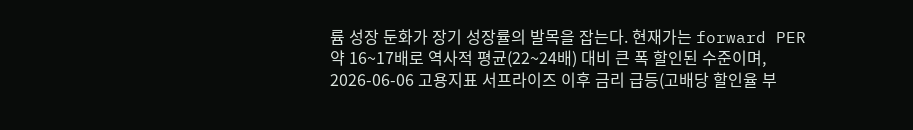륨 성장 둔화가 장기 성장률의 발목을 잡는다. 현재가는 forward PER 약 16~17배로 역사적 평균(22~24배) 대비 큰 폭 할인된 수준이며, 2026-06-06 고용지표 서프라이즈 이후 금리 급등(고배당 할인율 부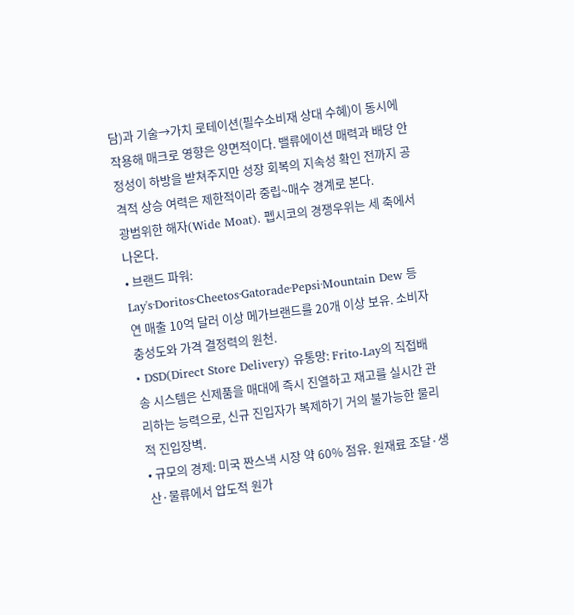담)과 기술→가치 로테이션(필수소비재 상대 수혜)이 동시에 작용해 매크로 영향은 양면적이다. 밸류에이션 매력과 배당 안정성이 하방을 받쳐주지만 성장 회복의 지속성 확인 전까지 공격적 상승 여력은 제한적이라 중립~매수 경계로 본다.
광범위한 해자(Wide Moat). 펩시코의 경쟁우위는 세 축에서 나온다.
• 브랜드 파워: Lay's·Doritos·Cheetos·Gatorade·Pepsi·Mountain Dew 등 연 매출 10억 달러 이상 메가브랜드를 20개 이상 보유. 소비자 충성도와 가격 결정력의 원천.
• DSD(Direct Store Delivery) 유통망: Frito-Lay의 직접배송 시스템은 신제품을 매대에 즉시 진열하고 재고를 실시간 관리하는 능력으로, 신규 진입자가 복제하기 거의 불가능한 물리적 진입장벽.
• 규모의 경제: 미국 짠스낵 시장 약 60% 점유. 원재료 조달·생산·물류에서 압도적 원가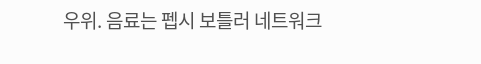우위. 음료는 펩시 보틀러 네트워크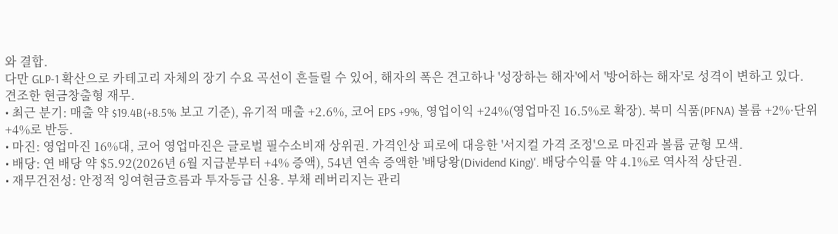와 결합.
다만 GLP-1 확산으로 카테고리 자체의 장기 수요 곡선이 흔들릴 수 있어, 해자의 폭은 견고하나 '성장하는 해자'에서 '방어하는 해자'로 성격이 변하고 있다.
견조한 현금창출형 재무.
• 최근 분기: 매출 약 $19.4B(+8.5% 보고 기준), 유기적 매출 +2.6%, 코어 EPS +9%, 영업이익 +24%(영업마진 16.5%로 확장). 북미 식품(PFNA) 볼륨 +2%·단위 +4%로 반등.
• 마진: 영업마진 16%대, 코어 영업마진은 글로벌 필수소비재 상위권. 가격인상 피로에 대응한 '서지컬 가격 조정'으로 마진과 볼륨 균형 모색.
• 배당: 연 배당 약 $5.92(2026년 6월 지급분부터 +4% 증액), 54년 연속 증액한 '배당왕(Dividend King)'. 배당수익률 약 4.1%로 역사적 상단권.
• 재무건전성: 안정적 잉여현금흐름과 투자등급 신용. 부채 레버리지는 관리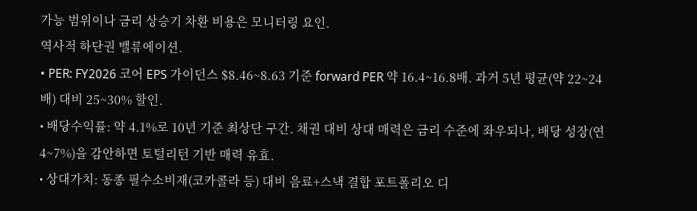가능 범위이나 금리 상승기 차환 비용은 모니터링 요인.
역사적 하단권 밸류에이션.
• PER: FY2026 코어 EPS 가이던스 $8.46~8.63 기준 forward PER 약 16.4~16.8배. 과거 5년 평균(약 22~24배) 대비 25~30% 할인.
• 배당수익률: 약 4.1%로 10년 기준 최상단 구간. 채권 대비 상대 매력은 금리 수준에 좌우되나, 배당 성장(연 4~7%)을 감안하면 토털리턴 기반 매력 유효.
• 상대가치: 동종 필수소비재(코카콜라 등) 대비 음료+스낵 결합 포트폴리오 디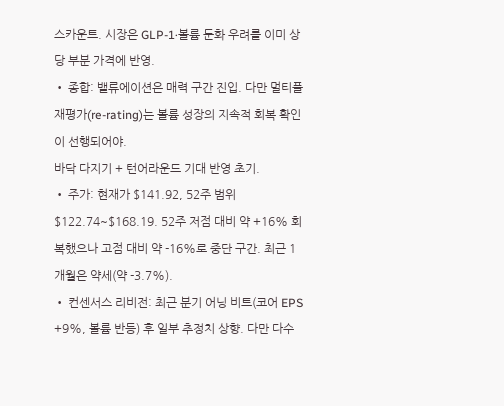스카운트. 시장은 GLP-1·볼륨 둔화 우려를 이미 상당 부분 가격에 반영.
• 종합: 밸류에이션은 매력 구간 진입. 다만 멀티플 재평가(re-rating)는 볼륨 성장의 지속적 회복 확인이 선행되어야.
바닥 다지기 + 턴어라운드 기대 반영 초기.
• 주가: 현재가 $141.92, 52주 범위 $122.74~$168.19. 52주 저점 대비 약 +16% 회복했으나 고점 대비 약 -16%로 중단 구간. 최근 1개월은 약세(약 -3.7%).
• 컨센서스 리비전: 최근 분기 어닝 비트(코어 EPS +9%, 볼륨 반등) 후 일부 추정치 상향. 다만 다수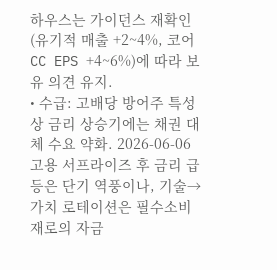하우스는 가이던스 재확인(유기적 매출 +2~4%, 코어 CC EPS +4~6%)에 따라 보유 의견 유지.
• 수급: 고배당 방어주 특성상 금리 상승기에는 채권 대체 수요 약화. 2026-06-06 고용 서프라이즈 후 금리 급등은 단기 역풍이나, 기술→가치 로테이션은 필수소비재로의 자금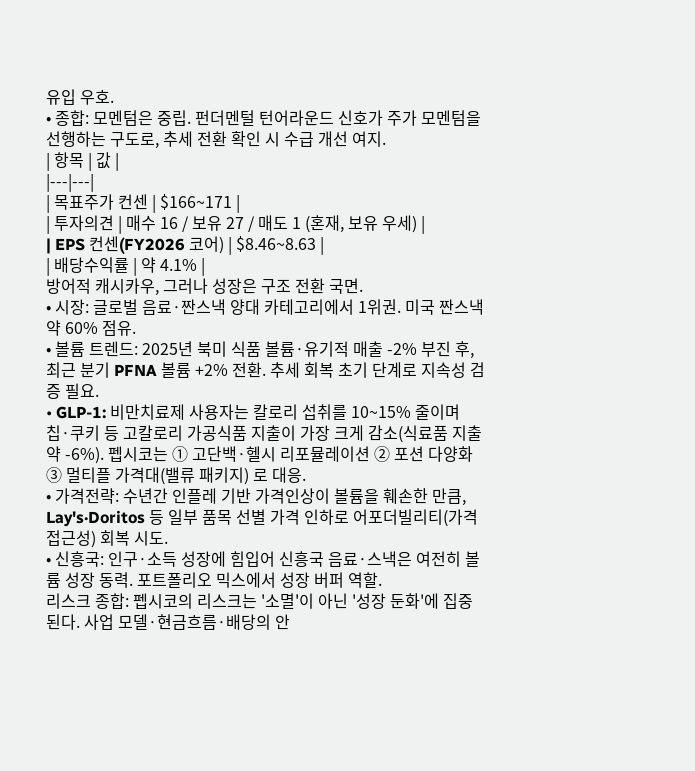유입 우호.
• 종합: 모멘텀은 중립. 펀더멘털 턴어라운드 신호가 주가 모멘텀을 선행하는 구도로, 추세 전환 확인 시 수급 개선 여지.
| 항목 | 값 |
|---|---|
| 목표주가 컨센 | $166~171 |
| 투자의견 | 매수 16 / 보유 27 / 매도 1 (혼재, 보유 우세) |
| EPS 컨센(FY2026 코어) | $8.46~8.63 |
| 배당수익률 | 약 4.1% |
방어적 캐시카우, 그러나 성장은 구조 전환 국면.
• 시장: 글로벌 음료·짠스낵 양대 카테고리에서 1위권. 미국 짠스낵 약 60% 점유.
• 볼륨 트렌드: 2025년 북미 식품 볼륨·유기적 매출 -2% 부진 후, 최근 분기 PFNA 볼륨 +2% 전환. 추세 회복 초기 단계로 지속성 검증 필요.
• GLP-1: 비만치료제 사용자는 칼로리 섭취를 10~15% 줄이며 칩·쿠키 등 고칼로리 가공식품 지출이 가장 크게 감소(식료품 지출 약 -6%). 펩시코는 ① 고단백·헬시 리포뮬레이션 ② 포션 다양화 ③ 멀티플 가격대(밸류 패키지) 로 대응.
• 가격전략: 수년간 인플레 기반 가격인상이 볼륨을 훼손한 만큼, Lay's·Doritos 등 일부 품목 선별 가격 인하로 어포더빌리티(가격 접근성) 회복 시도.
• 신흥국: 인구·소득 성장에 힘입어 신흥국 음료·스낵은 여전히 볼륨 성장 동력. 포트폴리오 믹스에서 성장 버퍼 역할.
리스크 종합: 펩시코의 리스크는 '소멸'이 아닌 '성장 둔화'에 집중된다. 사업 모델·현금흐름·배당의 안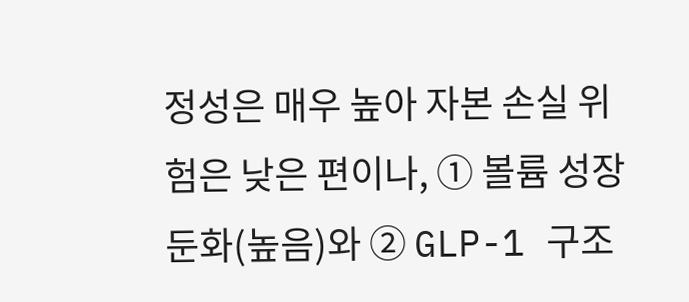정성은 매우 높아 자본 손실 위험은 낮은 편이나, ① 볼륨 성장 둔화(높음)와 ② GLP-1 구조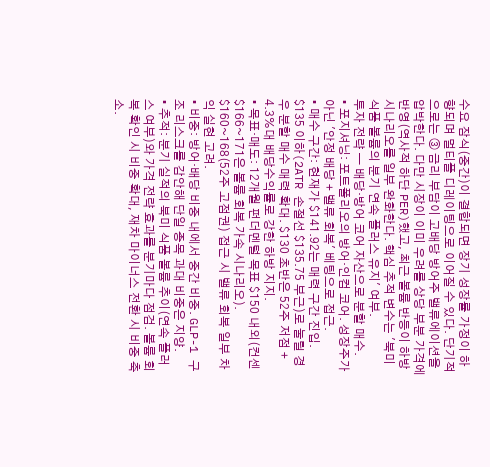수요 잠식(중간)이 결합되면 장기 성장률 가정이 하향되며 멀티플 디레이팅으로 이어질 수 있다. 단기적으로는 ③ 금리 부담이 고배당 방어주 밸류에이션을 압박한다. 다만 시장이 이미 우려를 상당 부분 가격에 반영(역사적 하단 PER)했고, 최근 볼륨 반등이 하방 시나리오를 일부 완화한다. 핵심 추적 변수는 '북미 식품 볼륨의 분기 연속 플러스 유지' 여부.
투자 전략 — 배당·방어 코어 자산으로 분할 매수.
• 포지셔닝: 포트폴리오의 방어·인컴 코어. 성장주가 아닌 '안정 배당 + 밸류 회복' 베팅으로 접근.
• 매수 구간: 현재가 $141.92는 매력 구간 진입. $135 이하(2ATR 손절선 $135.75 부근)로 눌릴 경우 분할 매수 매력 확대. $130 초반은 52주 저점 + 4.3%대 배당수익률로 강한 하방 지지.
• 목표·매도: 12개월 펀더멘털 목표 $150 내외(컨센 $166~171은 볼륨 회복 가속 시나리오). $160~168(52주 고점권) 접근 시 밸류 회복 일부 차익 실현 고려.
• 비중: 방어·배당 비중 내에서 중간 비중. GLP-1 구조 리스크를 감안해 단일 종목 과대 비중은 지양.
• 추적: 분기 실적의 북미 식품 볼륨 추이(연속 플러스 여부)와 가격 전략 효과를 분기마다 점검. 볼륨 회복 확인 시 비중 확대, 재차 마이너스 전환 시 비중 축소.